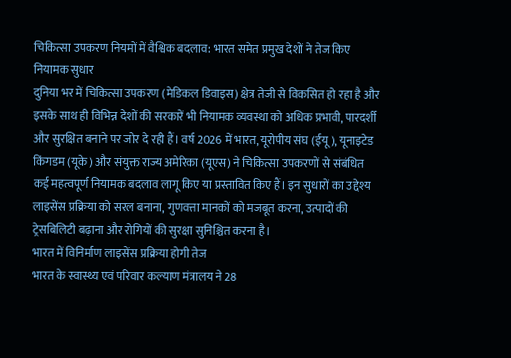चिकित्सा उपकरण नियमों में वैश्विक बदलाव: भारत समेत प्रमुख देशों ने तेज किए नियामक सुधार
दुनिया भर में चिकित्सा उपकरण (मेडिकल डिवाइस) क्षेत्र तेजी से विकसित हो रहा है और इसके साथ ही विभिन्न देशों की सरकारें भी नियामक व्यवस्था को अधिक प्रभावी, पारदर्शी और सुरक्षित बनाने पर जोर दे रही हैं। वर्ष 2026 में भारत, यूरोपीय संघ (ईयू), यूनाइटेड किंगडम (यूके) और संयुक्त राज्य अमेरिका (यूएस) ने चिकित्सा उपकरणों से संबंधित कई महत्वपूर्ण नियामक बदलाव लागू किए या प्रस्तावित किए हैं। इन सुधारों का उद्देश्य लाइसेंस प्रक्रिया को सरल बनाना, गुणवत्ता मानकों को मजबूत करना, उत्पादों की ट्रेसबिलिटी बढ़ाना और रोगियों की सुरक्षा सुनिश्चित करना है।
भारत में विनिर्माण लाइसेंस प्रक्रिया होगी तेज
भारत के स्वास्थ्य एवं परिवार कल्याण मंत्रालय ने 28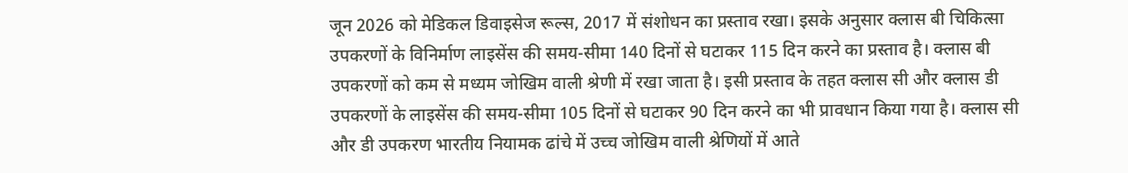जून 2026 को मेडिकल डिवाइसेज रूल्स, 2017 में संशोधन का प्रस्ताव रखा। इसके अनुसार क्लास बी चिकित्सा उपकरणों के विनिर्माण लाइसेंस की समय-सीमा 140 दिनों से घटाकर 115 दिन करने का प्रस्ताव है। क्लास बी उपकरणों को कम से मध्यम जोखिम वाली श्रेणी में रखा जाता है। इसी प्रस्ताव के तहत क्लास सी और क्लास डी उपकरणों के लाइसेंस की समय-सीमा 105 दिनों से घटाकर 90 दिन करने का भी प्रावधान किया गया है। क्लास सी और डी उपकरण भारतीय नियामक ढांचे में उच्च जोखिम वाली श्रेणियों में आते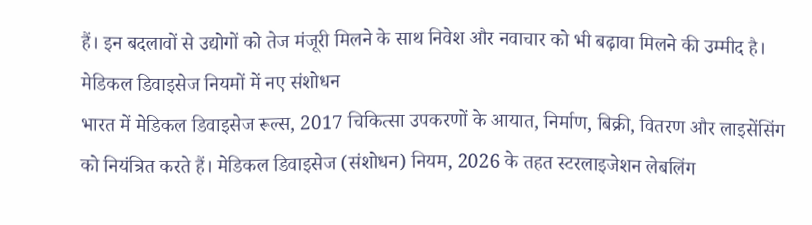हैं। इन बदलावों से उद्योगों को तेज मंजूरी मिलने के साथ निवेश और नवाचार को भी बढ़ावा मिलने की उम्मीद है।
मेडिकल डिवाइसेज नियमों में नए संशोधन
भारत में मेडिकल डिवाइसेज रूल्स, 2017 चिकित्सा उपकरणों के आयात, निर्माण, बिक्री, वितरण और लाइसेंसिंग को नियंत्रित करते हैं। मेडिकल डिवाइसेज (संशोधन) नियम, 2026 के तहत स्टरलाइजेशन लेबलिंग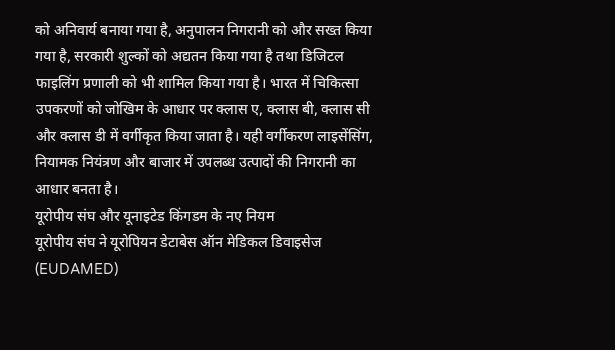को अनिवार्य बनाया गया है, अनुपालन निगरानी को और सख्त किया गया है, सरकारी शुल्कों को अद्यतन किया गया है तथा डिजिटल फाइलिंग प्रणाली को भी शामिल किया गया है। भारत में चिकित्सा उपकरणों को जोखिम के आधार पर क्लास ए, क्लास बी, क्लास सी और क्लास डी में वर्गीकृत किया जाता है। यही वर्गीकरण लाइसेंसिंग, नियामक नियंत्रण और बाजार में उपलब्ध उत्पादों की निगरानी का आधार बनता है।
यूरोपीय संघ और यूनाइटेड किंगडम के नए नियम
यूरोपीय संघ ने यूरोपियन डेटाबेस ऑन मेडिकल डिवाइसेज (EUDAMED)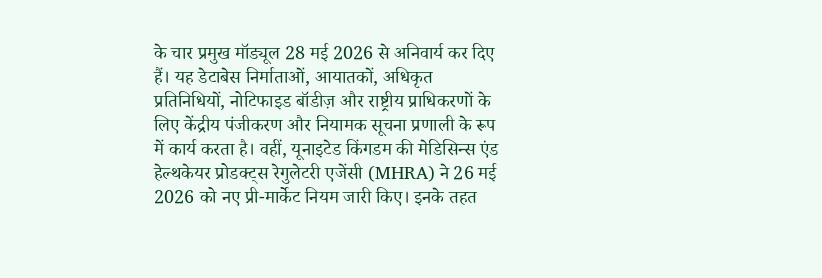के चार प्रमुख मॉड्यूल 28 मई 2026 से अनिवार्य कर दिए हैं। यह डेटाबेस निर्माताओं, आयातकों, अधिकृत प्रतिनिधियों, नोटिफाइड बॉडीज़ और राष्ट्रीय प्राधिकरणों के लिए केंद्रीय पंजीकरण और नियामक सूचना प्रणाली के रूप में कार्य करता है। वहीं, यूनाइटेड किंगडम की मेडिसिन्स एंड हेल्थकेयर प्रोडक्ट्स रेगुलेटरी एजेंसी (MHRA) ने 26 मई 2026 को नए प्री-मार्केट नियम जारी किए। इनके तहत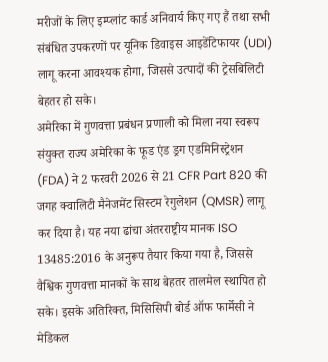मरीजों के लिए इम्प्लांट कार्ड अनिवार्य किए गए हैं तथा सभी संबंधित उपकरणों पर यूनिक डिवाइस आइडेंटिफायर (UDI) लागू करना आवश्यक होगा, जिससे उत्पादों की ट्रेसबिलिटी बेहतर हो सके।
अमेरिका में गुणवत्ता प्रबंधन प्रणाली को मिला नया स्वरूप
संयुक्त राज्य अमेरिका के फूड एंड ड्रग एडमिनिस्ट्रेशन (FDA) ने 2 फरवरी 2026 से 21 CFR Part 820 की जगह क्वालिटी मैनेजमेंट सिस्टम रेगुलेशन (QMSR) लागू कर दिया है। यह नया ढांचा अंतरराष्ट्रीय मानक ISO 13485:2016 के अनुरूप तैयार किया गया है, जिससे वैश्विक गुणवत्ता मानकों के साथ बेहतर तालमेल स्थापित हो सके। इसके अतिरिक्त, मिसिसिपी बोर्ड ऑफ फार्मेसी ने मेडिकल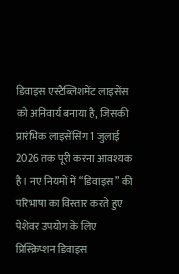डिवाइस एस्टैब्लिशमेंट लाइसेंस को अनिवार्य बनाया है, जिसकी प्रारंभिक लाइसेंसिंग 1 जुलाई 2026 तक पूरी करना आवश्यक है। नए नियमों में “डिवाइस” की परिभाषा का विस्तार करते हुए पेशेवर उपयोग के लिए प्रिस्क्रिप्शन डिवाइस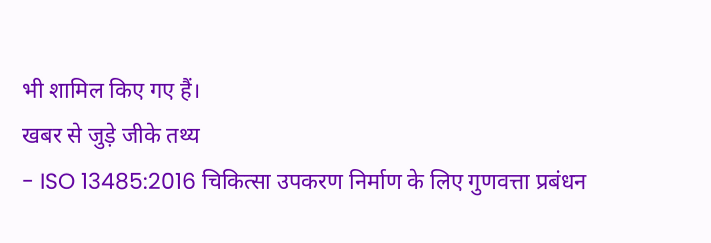भी शामिल किए गए हैं।
खबर से जुड़े जीके तथ्य
- ISO 13485:2016 चिकित्सा उपकरण निर्माण के लिए गुणवत्ता प्रबंधन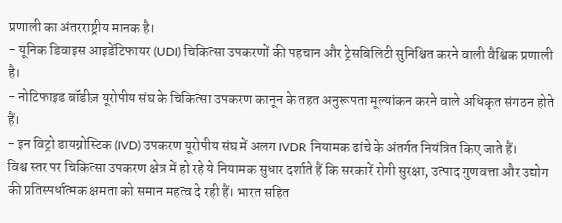प्रणाली का अंतरराष्ट्रीय मानक है।
- यूनिक डिवाइस आइडेंटिफायर (UDI) चिकित्सा उपकरणों की पहचान और ट्रेसबिलिटी सुनिश्चित करने वाली वैश्विक प्रणाली है।
- नोटिफाइड बॉडीज़ यूरोपीय संघ के चिकित्सा उपकरण कानून के तहत अनुरूपता मूल्यांकन करने वाले अधिकृत संगठन होते हैं।
- इन विट्रो डायग्नोस्टिक (IVD) उपकरण यूरोपीय संघ में अलग IVDR नियामक ढांचे के अंतर्गत नियंत्रित किए जाते हैं।
विश्व स्तर पर चिकित्सा उपकरण क्षेत्र में हो रहे ये नियामक सुधार दर्शाते हैं कि सरकारें रोगी सुरक्षा, उत्पाद गुणवत्ता और उद्योग की प्रतिस्पर्धात्मक क्षमता को समान महत्व दे रही हैं। भारत सहित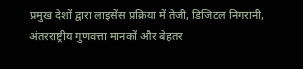प्रमुख देशों द्वारा लाइसेंस प्रक्रिया में तेजी, डिजिटल निगरानी, अंतरराष्ट्रीय गुणवत्ता मानकों और बेहतर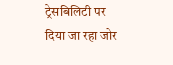ट्रेसबिलिटी पर दिया जा रहा जोर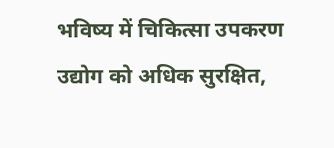भविष्य में चिकित्सा उपकरण उद्योग को अधिक सुरक्षित,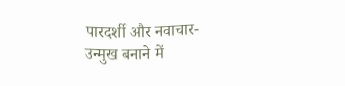पारदर्शी और नवाचार-उन्मुख बनाने में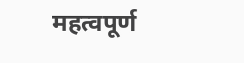महत्वपूर्ण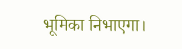भूमिका निभाएगा।